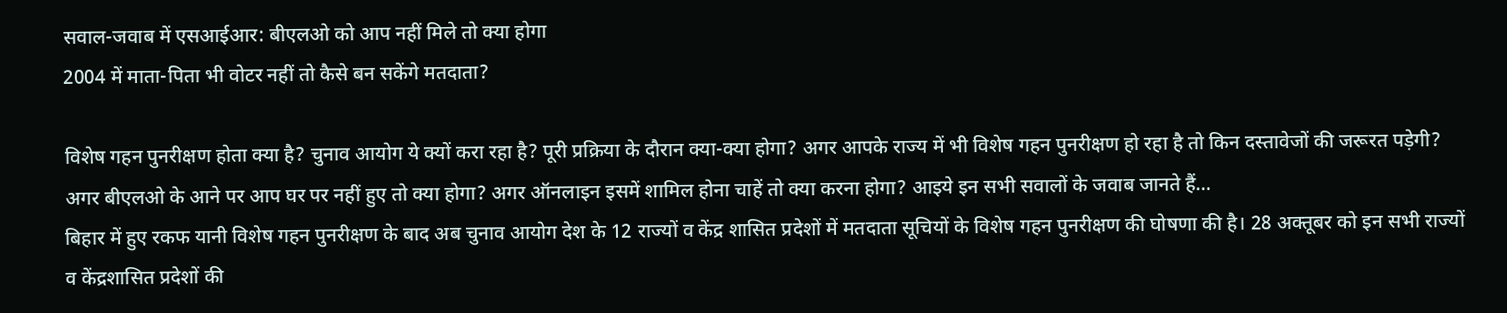सवाल-जवाब में एसआईआर: बीएलओ को आप नहीं मिले तो क्या होगा
2004 में माता-पिता भी वोटर नहीं तो कैसे बन सकेंगे मतदाता?

विशेष गहन पुनरीक्षण होता क्या है? चुनाव आयोग ये क्यों करा रहा है? पूरी प्रक्रिया के दौरान क्या-क्या होगा? अगर आपके राज्य में भी विशेष गहन पुनरीक्षण हो रहा है तो किन दस्तावेजों की जरूरत पड़ेगी? अगर बीएलओ के आने पर आप घर पर नहीं हुए तो क्या होगा? अगर ऑनलाइन इसमें शामिल होना चाहें तो क्या करना होगा? आइये इन सभी सवालों के जवाब जानते हैं…
बिहार में हुए रकफ यानी विशेष गहन पुनरीक्षण के बाद अब चुनाव आयोग देश के 12 राज्यों व केंद्र शासित प्रदेशों में मतदाता सूचियों के विशेष गहन पुनरीक्षण की घोषणा की है। 28 अक्तूबर को इन सभी राज्यों व केंद्रशासित प्रदेशों की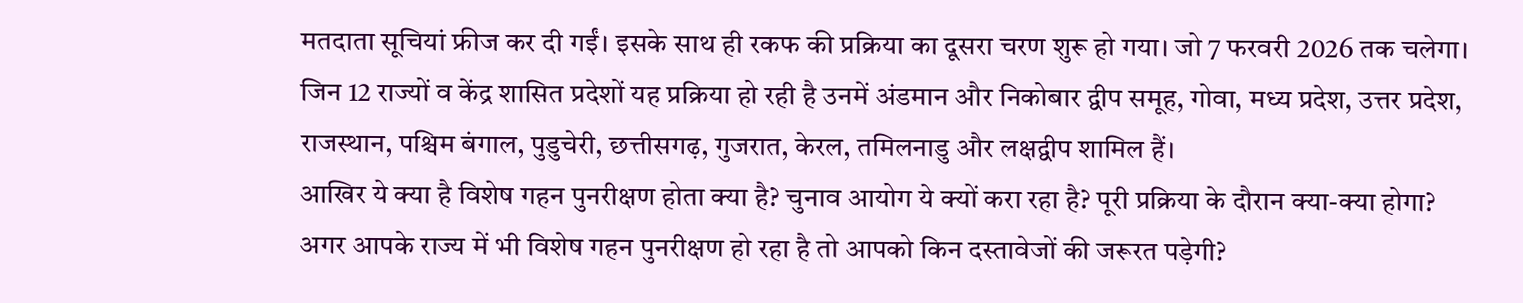मतदाता सूचियां फ्रीज कर दी गईं। इसके साथ ही रकफ की प्रक्रिया का दूसरा चरण शुरू हो गया। जो 7 फरवरी 2026 तक चलेगा। जिन 12 राज्यों व केंद्र शासित प्रदेशों यह प्रक्रिया हो रही है उनमें अंडमान और निकोबार द्वीप समूह, गोवा, मध्य प्रदेश, उत्तर प्रदेश, राजस्थान, पश्चिम बंगाल, पुडुचेरी, छत्तीसगढ़, गुजरात, केरल, तमिलनाडु और लक्षद्वीप शामिल हैं।
आखिर ये क्या है विशेष गहन पुनरीक्षण होता क्या है? चुनाव आयोग ये क्यों करा रहा है? पूरी प्रक्रिया के दौरान क्या-क्या होगा? अगर आपके राज्य में भी विशेष गहन पुनरीक्षण हो रहा है तो आपको किन दस्तावेजों की जरूरत पड़ेगी?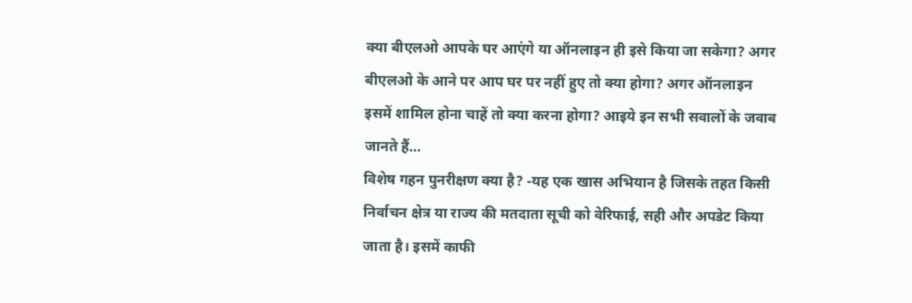क्या बीएलओ आपके घर आएंगे या ऑनलाइन ही इसे किया जा सकेगा? अगर बीएलओ के आने पर आप घर पर नहीं हुए तो क्या होगा? अगर ऑनलाइन इसमें शामिल होना चाहें तो क्या करना होगा? आइये इन सभी सवालों के जवाब जानते हैं…
विशेष गहन पुनरीक्षण क्या है? -यह एक खास अभियान है जिसके तहत किसी निर्वाचन क्षेत्र या राज्य की मतदाता सूची को वेरिफाई, सही और अपडेट किया जाता है। इसमें काफी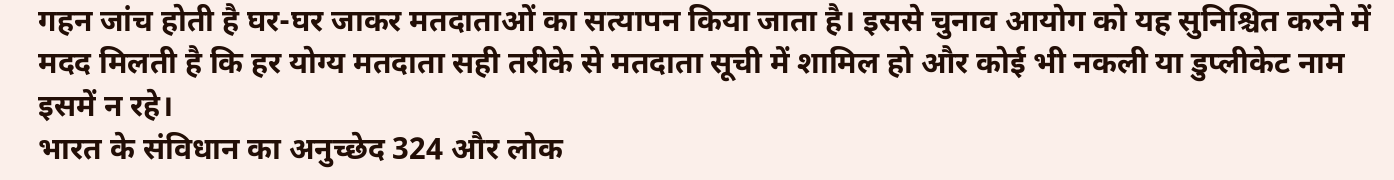गहन जांच होती है घर-घर जाकर मतदाताओं का सत्यापन किया जाता है। इससे चुनाव आयोग को यह सुनिश्चित करने में मदद मिलती है कि हर योग्य मतदाता सही तरीके से मतदाता सूची में शामिल हो और कोई भी नकली या डुप्लीकेट नाम इसमें न रहे।
भारत के संविधान का अनुच्छेद 324 और लोक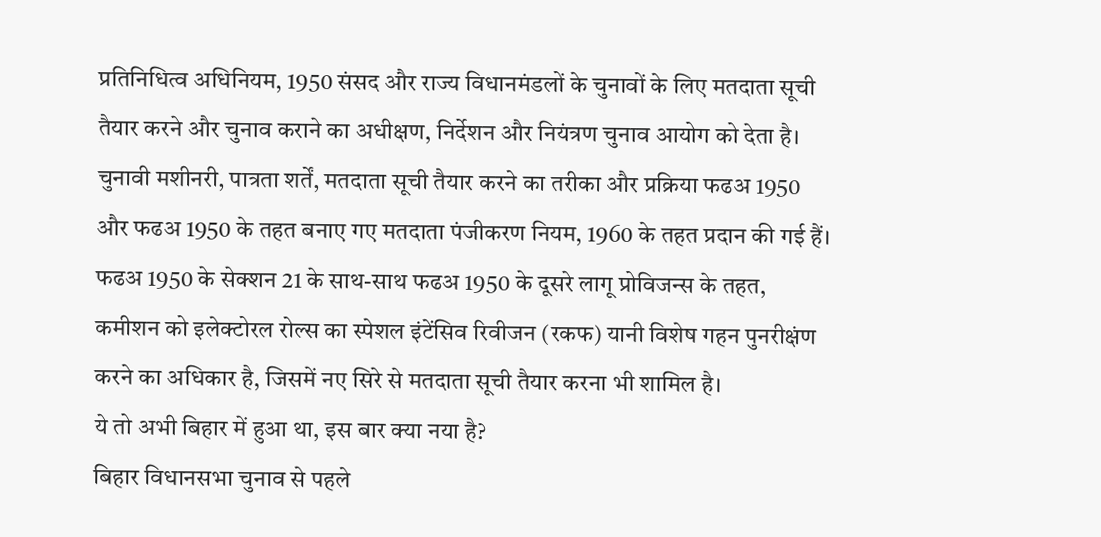प्रतिनिधित्व अधिनियम, 1950 संसद और राज्य विधानमंडलों के चुनावों के लिए मतदाता सूची तैयार करने और चुनाव कराने का अधीक्षण, निर्देशन और नियंत्रण चुनाव आयोग को देता है। चुनावी मशीनरी, पात्रता शर्तें, मतदाता सूची तैयार करने का तरीका और प्रक्रिया फढअ 1950 और फढअ 1950 के तहत बनाए गए मतदाता पंजीकरण नियम, 1960 के तहत प्रदान की गई हैं। फढअ 1950 के सेक्शन 21 के साथ-साथ फढअ 1950 के दूसरे लागू प्रोविजन्स के तहत, कमीशन को इलेक्टोरल रोल्स का स्पेशल इंटेंसिव रिवीजन (रकफ) यानी विशेष गहन पुनरीक्षंण करने का अधिकार है, जिसमें नए सिरे से मतदाता सूची तैयार करना भी शामिल है।
ये तो अभी बिहार में हुआ था, इस बार क्या नया है?
बिहार विधानसभा चुनाव से पहले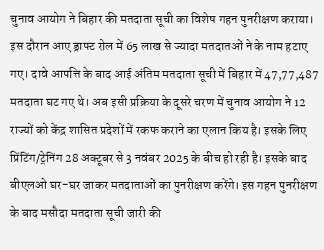चुनाव आयोग ने बिहार की मतदाता सूची का विशेष गहन पुनरीक्षण कराया। इस दौरान आए ड्राफ्ट रोल में 65 लाख से ज्यादा मतदातओं ने के नाम हटाए गए। दावे आपत्ति के बाद आई अंतिम मतदाता सूची में बिहार में 47,77,487 मतदाता घट गए थे। अब इसी प्रक्रिया के दूसरे चरण में चुनाव आयोग ने 12 राज्यों को केंद्र शासित प्रदेशों में रकफ कराने का एलान किय है। इसके लिए प्रिंटिंग/ट्रेनिंग 28 अक्टूबर से 3 नवंबर 2025 के बीच हो रही है। इसके बाद बीएलओ घर-घर जाकर मतदाताओं का पुनरीक्षण करेंगे। इस गहन पुनरीक्षण के बाद मसौदा मतदाता सूची जारी की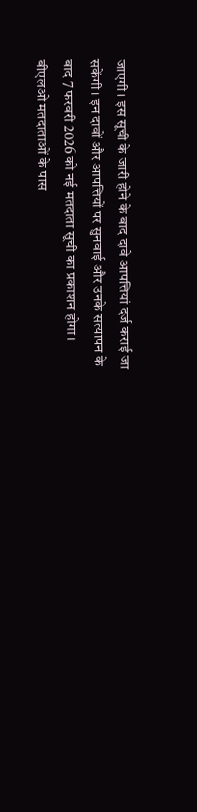जाएगी। इस सूची के जारी होने के बाद दावे आपत्तियां दर्ज कराई जा सकेंगी। इन दावों और आपत्तियों पर सुनवाई और उनके सत्यापन के बाद 7 फरवरी 2026 को नई मतदाता सूची का प्रकाशन होगा।
बीएलओ मतदाताओं के पास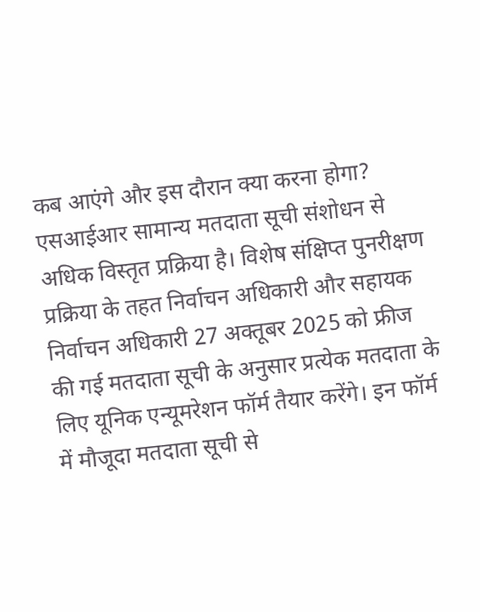कब आएंगे और इस दौरान क्या करना होगा?
एसआईआर सामान्य मतदाता सूची संशोधन से अधिक विस्तृत प्रक्रिया है। विशेष संक्षिप्त पुनरीक्षण प्रक्रिया के तहत निर्वाचन अधिकारी और सहायक निर्वाचन अधिकारी 27 अक्तूबर 2025 को फ्रीज की गई मतदाता सूची के अनुसार प्रत्येक मतदाता के लिए यूनिक एन्यूमरेशन फॉर्म तैयार करेंगे। इन फॉर्म में मौजूदा मतदाता सूची से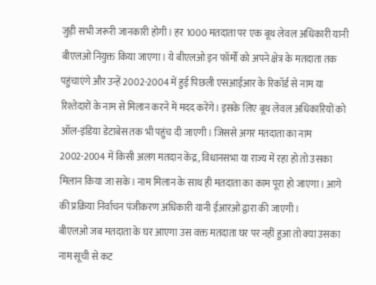जुड़ी सभी जरूरी जानकारी होगी। हर 1000 मतदाता पर एक बूथ लेवल अधिकारी यानी बीएलओ नियुक्त किया जाएगा। ये बीएलओ इन फॉर्मों को अपने क्षेत्र के मतदाता तक पहुंचाएंगे और उन्हें 2002-2004 में हुई पिछली एसआईआर के रिकॉर्ड से नाम या रिश्तेदारों के नाम से मिलान करने में मदद करेंगे। इसके लिए बूथ लेवल अधिकारियों को ऑल-इंडिया डेटाबेस तक भी पहुंच दी जाएगी। जिससे अगर मतदाता का नाम 2002-2004 में किसी अलग मतदान केंद्र, विधानसभा या राज्य में रहा हो तो उसका मिलान किया जा सके। नाम मिलान के साथ ही मतदाता का काम पूरा हो जाएगा। आगे की प्रक्रिया निर्वाचन पंजीकरण अधिकारी यानी ईआरओ द्वारा की जाएगी।
बीएलओ जब मतदाता के घर आएगा उस वक्त मतदाता घर पर नहीं हुआ तो क्या उसका नाम सूची से कट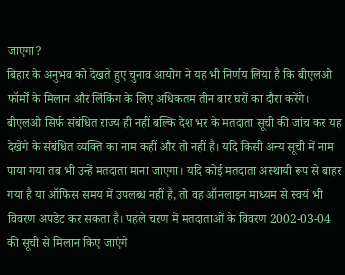जाएगा?
बिहार के अनुभव को देखते हुए चुनाव आयोग ने यह भी निर्णय लिया है कि बीएलओ फॉर्मों के मिलान और लिंकिंग के लिए अधिकतम तीन बार घरों का दौरा करेंगे। बीएलओ सिर्फ संबंधित राज्य ही नहीं बल्कि देश भर के मतदाता सूची की जांच कर यह देखेंगे के संबंधित व्यक्ति का नाम कहीं और तो नहीं है। यदि किसी अन्य सूची में नाम पाया गया तब भी उन्हें मतदाता माना जाएगा। यदि कोई मतदाता अस्थायी रूप से बाहर गया है या ऑफिस समय में उपलब्ध नहीं है, तो वह ऑनलाइन माध्यम से स्वयं भी विवरण अपडेट कर सकता है। पहले चरण में मतदाताओं के विवरण 2002-03-04 की सूची से मिलान किए जाएंगे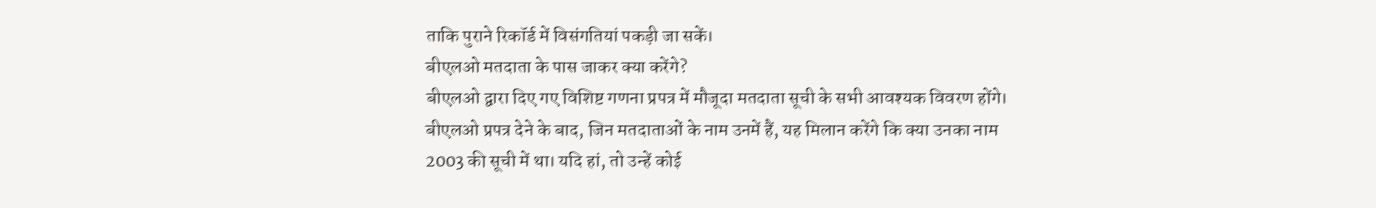ताकि पुराने रिकॉर्ड में विसंगतियां पकड़ी जा सकें।
बीएलओ मतदाता के पास जाकर क्या करेंगे?
बीएलओ द्वारा दिए गए विशिष्ट गणना प्रपत्र में मौजूदा मतदाता सूची के सभी आवश्यक विवरण होंगे। बीएलओ प्रपत्र देने के बाद, जिन मतदाताओं के नाम उनमें हैं, यह मिलान करेंगे कि क्या उनका नाम 2003 की सूची में था। यदि हां, तो उन्हें कोई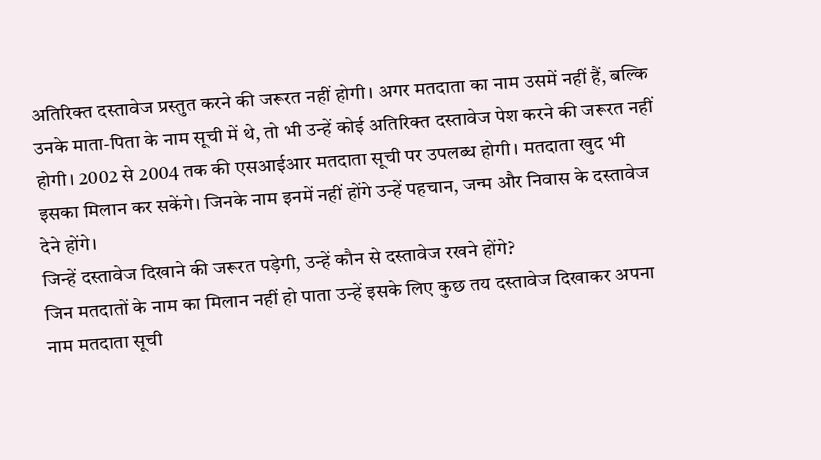अतिरिक्त दस्तावेज प्रस्तुत करने की जरूरत नहीं होगी। अगर मतदाता का नाम उसमें नहीं हैं, बल्कि उनके माता-पिता के नाम सूची में थे, तो भी उन्हें कोई अतिरिक्त दस्तावेज पेश करने की जरूरत नहीं होगी। 2002 से 2004 तक की एसआईआर मतदाता सूची पर उपलब्ध होगी। मतदाता खुद भी इसका मिलान कर सकेंगे। जिनके नाम इनमें नहीं होंगे उन्हें पहचान, जन्म और निवास के दस्तावेज देने होंगे।
जिन्हें दस्तावेज दिखाने की जरूरत पड़ेगी, उन्हें कौन से दस्तावेज रखने होंगे?
जिन मतदातों के नाम का मिलान नहीं हो पाता उन्हें इसके लिए कुछ तय दस्तावेज दिखाकर अपना नाम मतदाता सूची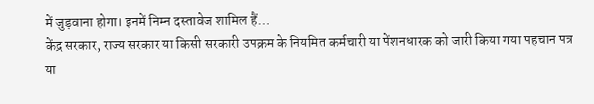में जुड़वाना होगा। इनमें निम्न दस्तावेज शामिल हैं…
केंद्र सरकार, राज्य सरकार या किसी सरकारी उपक्रम के नियमित कर्मचारी या पेंशनधारक को जारी किया गया पहचान पत्र या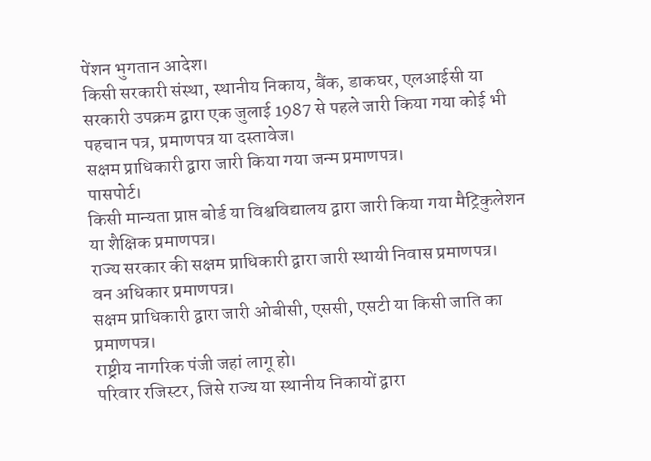पेंशन भुगतान आदेश।
किसी सरकारी संस्था, स्थानीय निकाय, बैंक, डाकघर, एलआईसी या सरकारी उपक्रम द्वारा एक जुलाई 1987 से पहले जारी किया गया कोई भी पहचान पत्र, प्रमाणपत्र या दस्तावेज।
सक्षम प्राधिकारी द्वारा जारी किया गया जन्म प्रमाणपत्र।
पासपोर्ट।
किसी मान्यता प्राप्त बोर्ड या विश्वविद्यालय द्वारा जारी किया गया मैट्रिकुलेशन या शैक्षिक प्रमाणपत्र।
राज्य सरकार की सक्षम प्राधिकारी द्वारा जारी स्थायी निवास प्रमाणपत्र।
वन अधिकार प्रमाणपत्र।
सक्षम प्राधिकारी द्वारा जारी ओबीसी, एससी, एसटी या किसी जाति का प्रमाणपत्र।
राष्ट्रीय नागरिक पंजी जहां लागू हो।
परिवार रजिस्टर, जिसे राज्य या स्थानीय निकायों द्वारा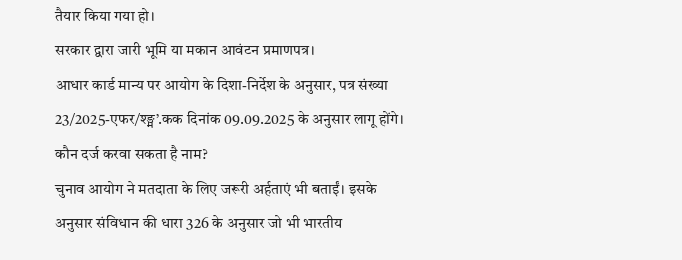तैयार किया गया हो।
सरकार द्वारा जारी भूमि या मकान आवंटन प्रमाणपत्र।
आधार कार्ड मान्य पर आयोग के दिशा-निर्देश के अनुसार, पत्र संख्या 23/2025-एफर/श्ङ्म’.कक दिनांक 09.09.2025 के अनुसार लागू होंगे।
कौन दर्ज करवा सकता है नाम?
चुनाव आयोग ने मतदाता के लिए जरूरी अर्हताएं भी बताईं। इसके अनुसार संविधान की धारा 326 के अनुसार जो भी भारतीय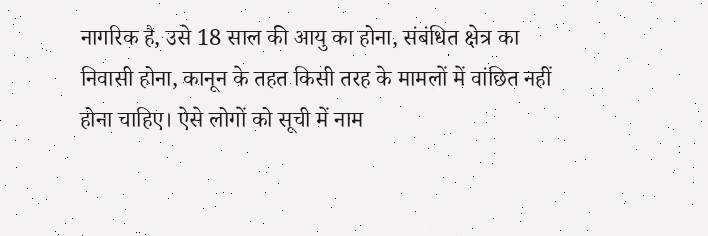नागरिक है, उसे 18 साल की आयु का होना, संबंधित क्षेत्र का निवासी होना, कानून के तहत किसी तरह के मामलों में वांछित नहीं होना चाहिए। ऐसे लोगों को सूची में नाम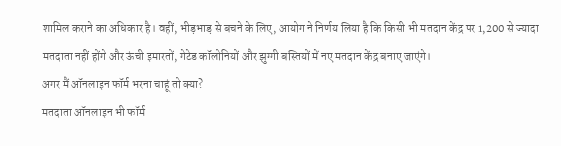शामिल कराने का अधिकार है। वहीं, भीड़भाड़ से बचने के लिए, आयोग ने निर्णय लिया है कि किसी भी मतदान केंद्र पर 1,200 से ज्यादा मतदाता नहीं होंगे और ऊंची इमारतों, गेटेड कॉलोनियों और झुग्गी बस्तियों में नए मतदान केंद्र बनाए जाएंगे।
अगर मैं ऑनलाइन फॉर्म भरना चाहूं तो क्या?
मतदाता ऑनलाइन भी फॉर्म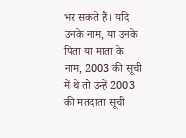भर सकते हैं। यदि उनके नाम, या उनके पिता या माता के नाम, 2003 की सूची में थे तो उन्हें 2003 की मतदाता सूची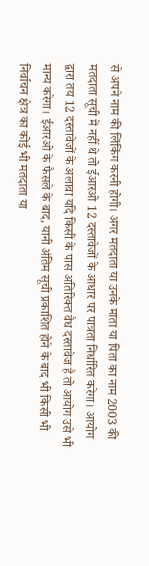से अपने नाम की लिंकिंग करनी होगी। अगर मतदाता या उनके माता या पिता का नाम 2003 की मतदाता सूची में नहीं थे तो ईआरओ 12 दस्तावेजों के आधार पर पात्रता निर्धारित करेगा। आयोग द्वारा तय 12 दस्तावेजों के अलावा यदि किसी के पास अतिरिक्त वैध दस्तावेज है तो आयोग उसे भी मान्य करेगा। ईआरओ के फैसले के बाद, यानी अंतिम सूची प्रकाशित होने के बाद भी किसी भी निर्वाचन क्षेत्र का कोई भी मतदाता या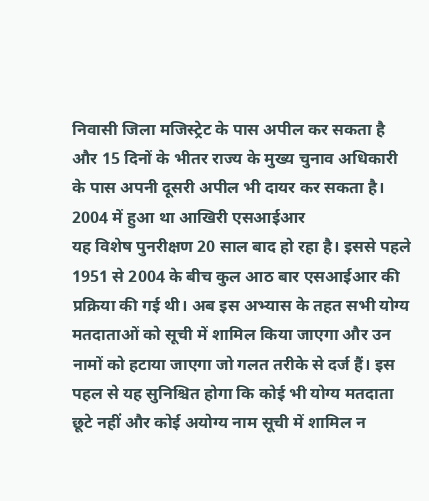निवासी जिला मजिस्ट्रेट के पास अपील कर सकता है और 15 दिनों के भीतर राज्य के मुख्य चुनाव अधिकारी के पास अपनी दूसरी अपील भी दायर कर सकता है।
2004 में हुआ था आखिरी एसआईआर
यह विशेष पुनरीक्षण 20 साल बाद हो रहा है। इससे पहले 1951 से 2004 के बीच कुल आठ बार एसआईआर की प्रक्रिया की गई थी। अब इस अभ्यास के तहत सभी योग्य मतदाताओं को सूची में शामिल किया जाएगा और उन नामों को हटाया जाएगा जो गलत तरीके से दर्ज हैं। इस पहल से यह सुनिश्चित होगा कि कोई भी योग्य मतदाता छूटे नहीं और कोई अयोग्य नाम सूची में शामिल न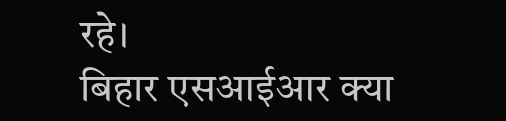रहे।
बिहार एसआईआर क्या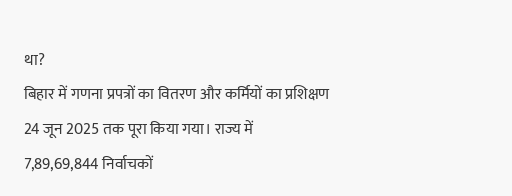था?
बिहार में गणना प्रपत्रों का वितरण और कर्मियों का प्रशिक्षण 24 जून 2025 तक पूरा किया गया। राज्य में 7,89,69,844 निर्वाचकों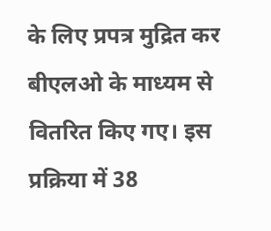के लिए प्रपत्र मुद्रित कर बीएलओ के माध्यम से वितरित किए गए। इस प्रक्रिया में 38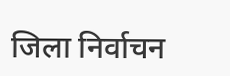जिला निर्वाचन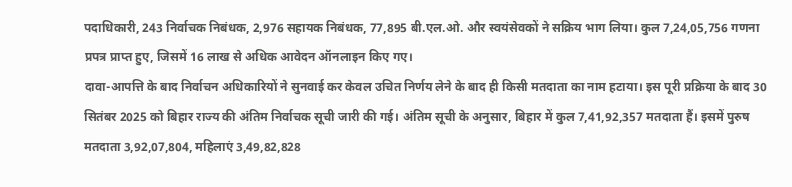पदाधिकारी, 243 निर्वाचक निबंधक, 2,976 सहायक निबंधक, 77,895 बी.एल.ओ. और स्वयंसेवकों ने सक्रिय भाग लिया। कुल 7,24,05,756 गणना प्रपत्र प्राप्त हुए, जिसमें 16 लाख से अधिक आवेदन ऑनलाइन किए गए।
दावा-आपत्ति के बाद निर्वाचन अधिकारियों ने सुनवाई कर केवल उचित निर्णय लेने के बाद ही किसी मतदाता का नाम हटाया। इस पूरी प्रक्रिया के बाद 30 सितंबर 2025 को बिहार राज्य की अंतिम निर्वाचक सूची जारी की गई। अंतिम सूची के अनुसार, बिहार में कुल 7,41,92,357 मतदाता हैं। इसमें पुरुष मतदाता 3,92,07,804, महिलाएं 3,49,82,828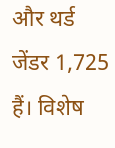और थर्ड जेंडर 1,725 हैं। विशेष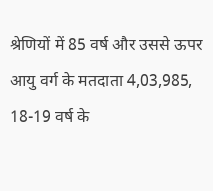श्रेणियों में 85 वर्ष और उससे ऊपर आयु वर्ग के मतदाता 4,03,985, 18-19 वर्ष के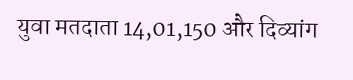युवा मतदाता 14,01,150 और दिव्यांग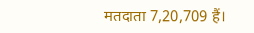मतदाता 7,20,709 हैं।